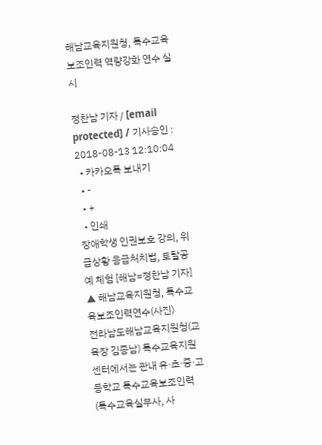해남교육지원청, 특수교육 보조인력 역량강화 연수 실시

정찬남 기자 / [email protected] / 기사승인 : 2018-08-13 12:10:04
  • 카카오톡 보내기
  • -
  • +
  • 인쇄
장애학생 인권보호 강의, 위급상황 응급처치법, 토탈공예 체험 [해남=정찬남 기자]
▲ 해남교육지원청, 특수교육보조인력연수(사진)
전라남도해남교육지원청(교육장 김종남) 특수교육지원센터에서는 관내 유·초·중·고등학교 특수교육보조인력(특수교육실무사, 사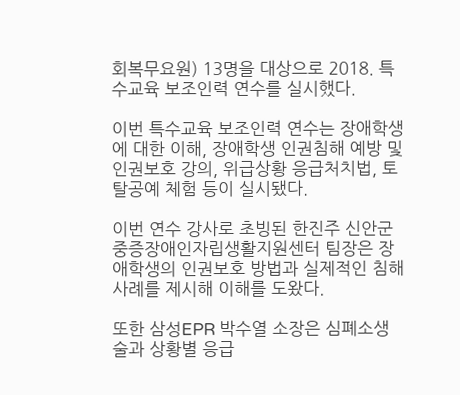회복무요원) 13명을 대상으로 2018. 특수교육 보조인력 연수를 실시했다.

이번 특수교육 보조인력 연수는 장애학생에 대한 이해, 장애학생 인권침해 예방 및 인권보호 강의, 위급상황 응급처치법, 토탈공예 체험 등이 실시됐다.

이번 연수 강사로 초빙된 한진주 신안군 중증장애인자립생활지원센터 팀장은 장애학생의 인권보호 방법과 실제적인 침해 사례를 제시해 이해를 도왔다.

또한 삼성EPR 박수열 소장은 심폐소생술과 상황별 응급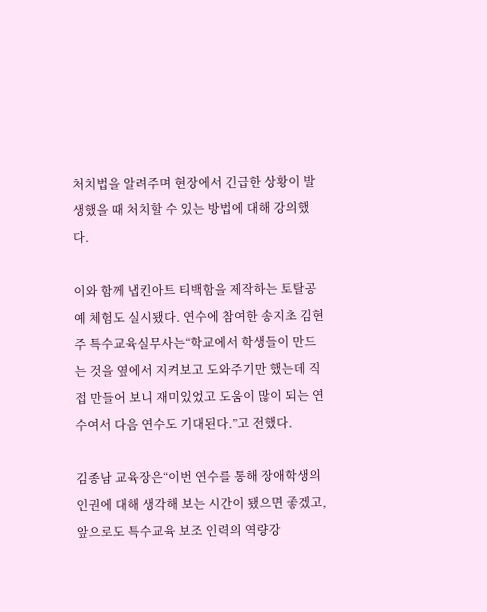처치법을 알려주며 현장에서 긴급한 상황이 발생했을 때 처치할 수 있는 방법에 대해 강의했다.

이와 함께 냅킨아트 티백함을 제작하는 토탈공예 체험도 실시됐다. 연수에 참여한 송지초 김현주 특수교육실무사는“학교에서 학생들이 만드는 것을 옆에서 지켜보고 도와주기만 했는데 직접 만들어 보니 재미있었고 도움이 많이 되는 연수여서 다음 연수도 기대된다.”고 전했다.

김종남 교육장은“이번 연수를 통해 장애학생의 인권에 대해 생각해 보는 시간이 됐으면 좋겠고, 앞으로도 특수교육 보조 인력의 역량강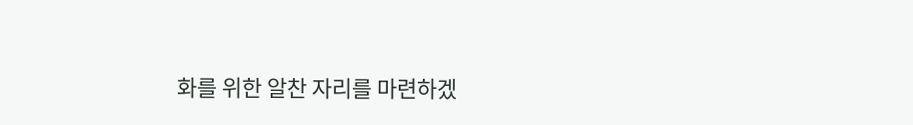화를 위한 알찬 자리를 마련하겠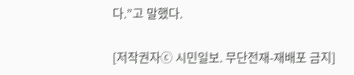다.”고 말했다.

[저작권자ⓒ 시민일보. 무단전재-재배포 금지]